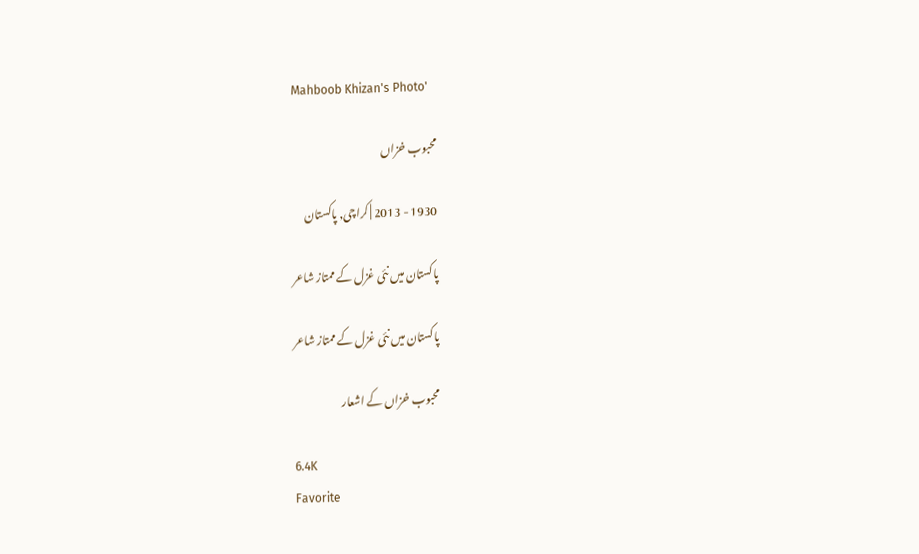Mahboob Khizan's Photo'

محبوب خزاں

1930 - 2013 | کراچی, پاکستان

پاکستان میں نئی غزل کے ممتاز شاعر

پاکستان میں نئی غزل کے ممتاز شاعر

محبوب خزاں کے اشعار

6.4K
Favorite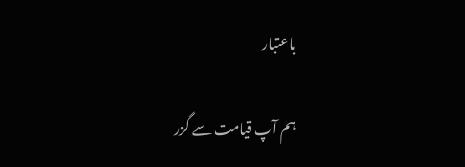باعتبار

ہم آپ قیامت سے گزر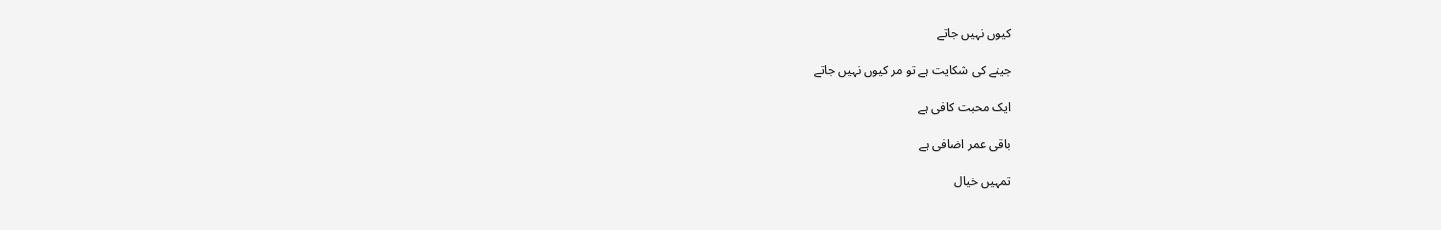کیوں نہیں جاتے

جینے کی شکایت ہے تو مر کیوں نہیں جاتے

ایک محبت کافی ہے

باقی عمر اضافی ہے

تمہیں خیال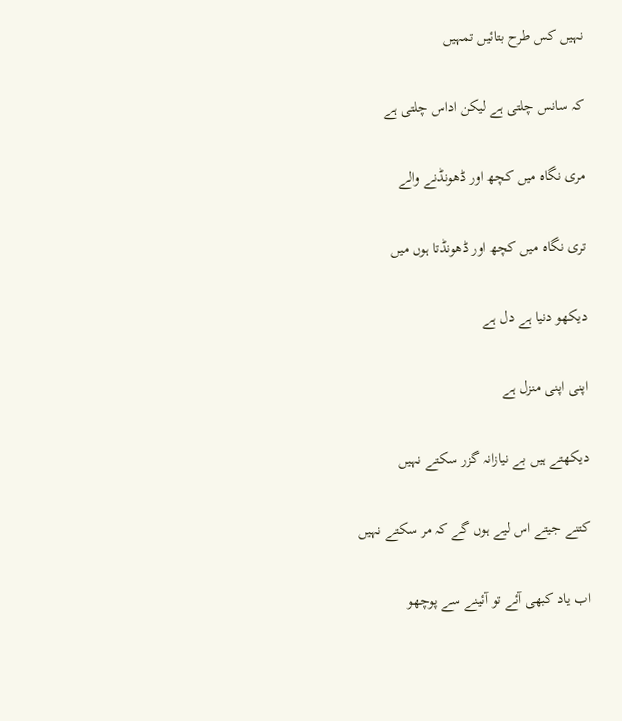نہیں کس طرح بتائیں تمہیں

کہ سانس چلتی ہے لیکن اداس چلتی ہے

مری نگاہ میں کچھ اور ڈھونڈنے والے

تری نگاہ میں کچھ اور ڈھونڈتا ہوں میں

دیکھو دنیا ہے دل ہے

اپنی اپنی منزل ہے

دیکھتے ہیں بے نیازانہ گزر سکتے نہیں

کتنے جیتے اس لیے ہوں گے کہ مر سکتے نہیں

اب یاد کبھی آئے تو آئینے سے پوچھو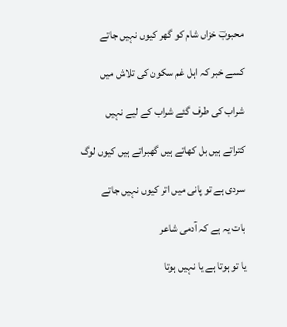محبوبؔ خزاں شام کو گھر کیوں نہیں جاتے

کسے خبر کہ اہل غم سکون کی تلاش میں

شراب کی طرف گئے شراب کے لیے نہیں

کتراتے ہیں بل کھاتے ہیں گھبراتے ہیں کیوں لوگ

سردی ہے تو پانی میں اتر کیوں نہیں جاتے

بات یہ ہے کہ آدمی شاعر

یا تو ہوتا ہے یا نہیں ہوتا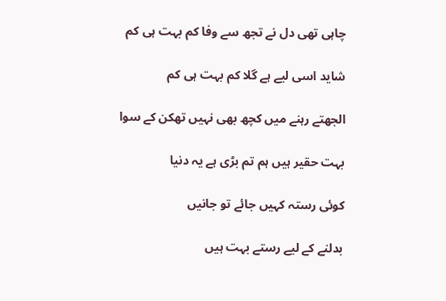چاہی تھی دل نے تجھ سے وفا کم بہت ہی کم

شاید اسی لیے ہے گلا کم بہت ہی کم

الجھتے رہنے میں کچھ بھی نہیں تھکن کے سوا

بہت حقیر ہیں ہم تم بڑی ہے یہ دنیا

کوئی رستہ کہیں جائے تو جانیں

بدلنے کے لیے رستے بہت ہیں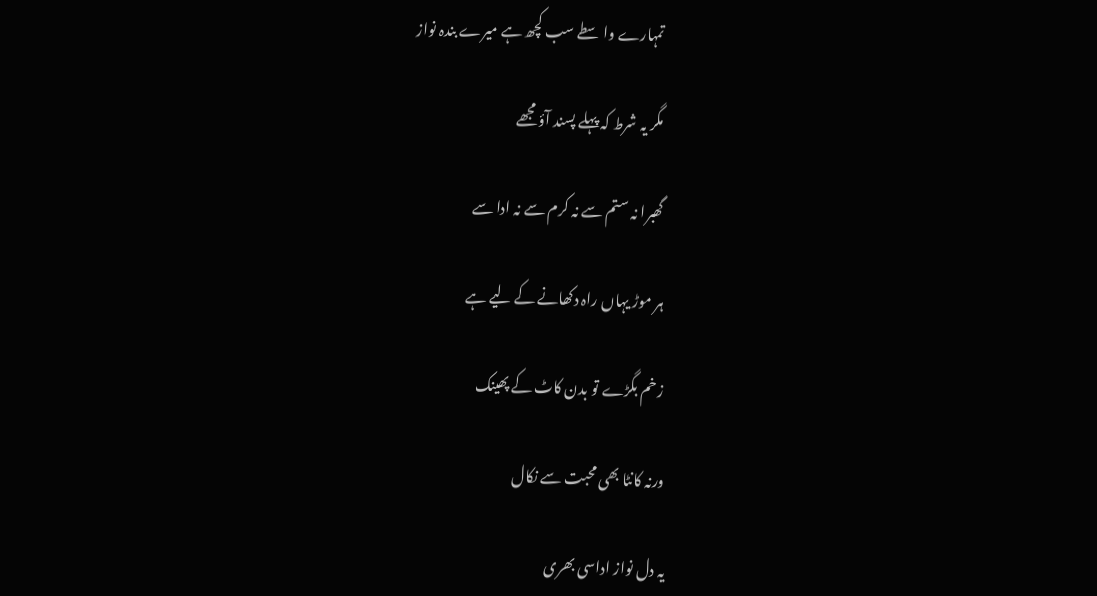تمہارے واسطے سب کچھ ہے میرے بندہ نواز

مگر یہ شرط کہ پہلے پسند آؤ مجھے

گھبرا نہ ستم سے نہ کرم سے نہ ادا سے

ہر موڑ یہاں راہ دکھانے کے لیے ہے

زخم بگڑے تو بدن کاٹ کے پھینک

ورنہ کانٹا بھی محبت سے نکال

یہ دل نواز اداسی بھری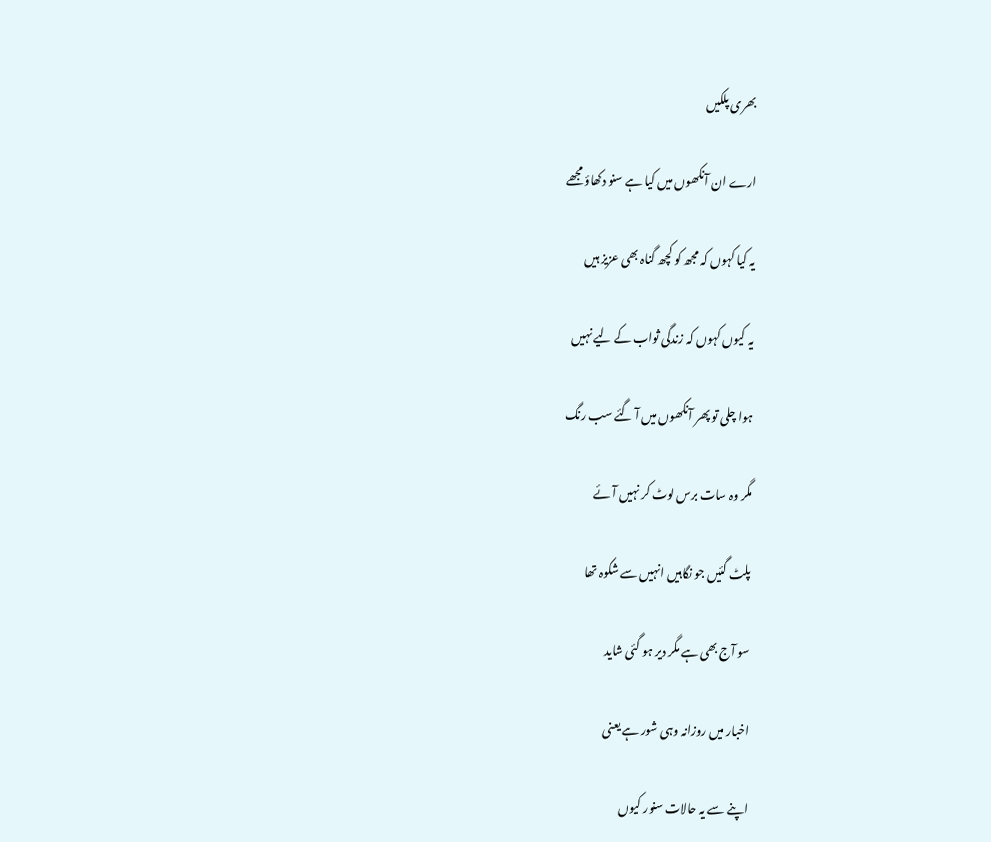بھری پلکیں

ارے ان آنکھوں میں کیا ہے سنو دکھاؤ مجھے

یہ کیا کہوں کہ مجھ کو کچھ گناہ بھی عزیز ہیں

یہ کیوں کہوں کہ زندگی ثواب کے لیے نہیں

ہوا چلی تو پھر آنکھوں میں آ گئے سب رنگ

مگر وہ سات برس لوٹ کر نہیں آئے

پلٹ گئیں جو نگاہیں انہیں سے شکوہ تھا

سو آج بھی ہے مگر دیر ہو گئی شاید

اخبار میں روزانہ وہی شور ہے یعنی

اپنے سے یہ حالات سنور کیوں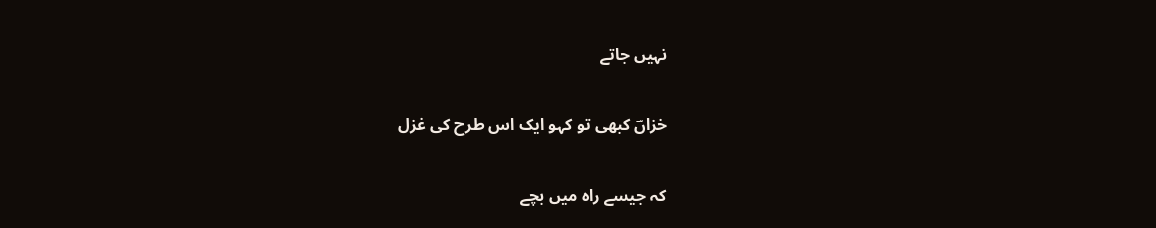نہیں جاتے

خزاںؔ کبھی تو کہو ایک اس طرح کی غزل

کہ جیسے راہ میں بچے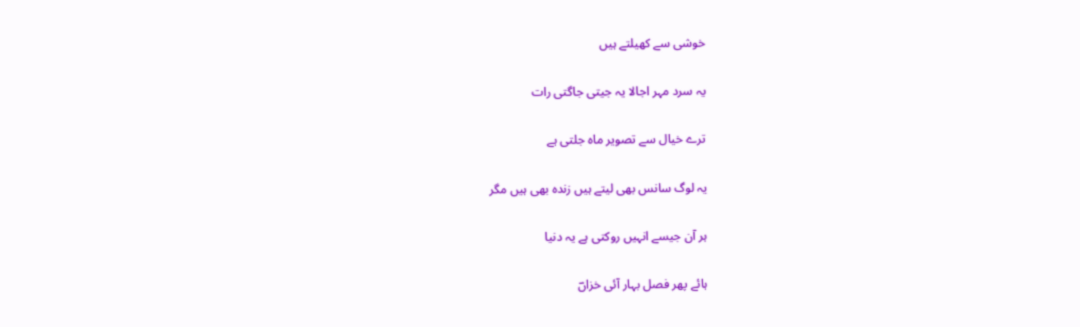خوشی سے کھیلتے ہیں

یہ سرد مہر اجالا یہ جیتی جاگتی رات

ترے خیال سے تصویر ماہ جلتی ہے

یہ لوگ سانس بھی لیتے ہیں زندہ بھی ہیں مگر

ہر آن جیسے انہیں روکتی ہے یہ دنیا

ہائے پھر فصل بہار آئی خزاںؔ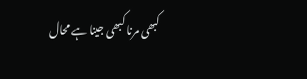کبھی مرنا کبھی جینا ہے محال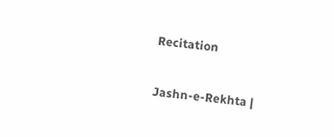Recitation

Jashn-e-Rekhta |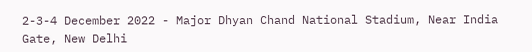2-3-4 December 2022 - Major Dhyan Chand National Stadium, Near India Gate, New Delhi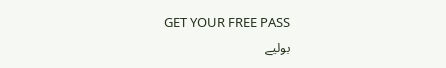GET YOUR FREE PASS
بولیے